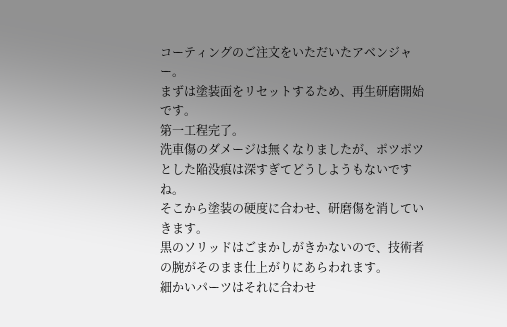コーティングのご注文をいただいたアベンジャー。
まずは塗装面をリセットするため、再生研磨開始です。
第一工程完了。
洗車傷のダメージは無くなりましたが、ポツポツとした陥没痕は深すぎてどうしようもないですね。
そこから塗装の硬度に合わせ、研磨傷を消していきます。
黒のソリッドはごまかしがきかないので、技術者の腕がそのまま仕上がりにあらわれます。
細かいパーツはそれに合わせ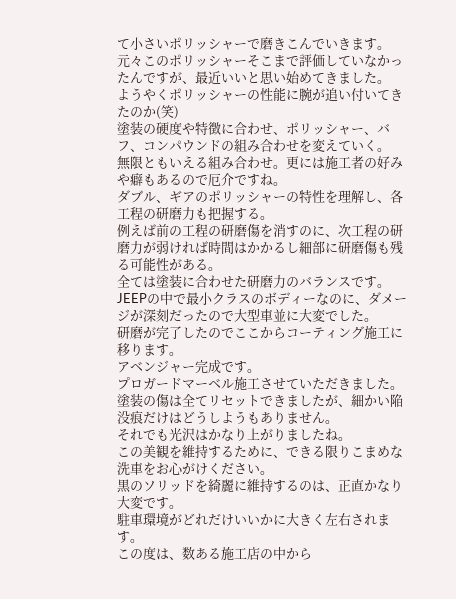て小さいポリッシャーで磨きこんでいきます。
元々このポリッシャーそこまで評価していなかったんですが、最近いいと思い始めてきました。
ようやくポリッシャーの性能に腕が追い付いてきたのか(笑)
塗装の硬度や特徴に合わせ、ポリッシャー、バフ、コンパウンドの組み合わせを変えていく。
無限ともいえる組み合わせ。更には施工者の好みや癖もあるので厄介ですね。
ダブル、ギアのポリッシャーの特性を理解し、各工程の研磨力も把握する。
例えば前の工程の研磨傷を消すのに、次工程の研磨力が弱ければ時間はかかるし細部に研磨傷も残る可能性がある。
全ては塗装に合わせた研磨力のバランスです。
JEEPの中で最小クラスのボディーなのに、ダメージが深刻だったので大型車並に大変でした。
研磨が完了したのでここからコーティング施工に移ります。
アベンジャー完成です。
プロガードマーベル施工させていただきました。
塗装の傷は全てリセットできましたが、細かい陥没痕だけはどうしようもありません。
それでも光沢はかなり上がりましたね。
この美観を維持するために、できる限りこまめな洗車をお心がけください。
黒のソリッドを綺麗に維持するのは、正直かなり大変です。
駐車環境がどれだけいいかに大きく左右されます。
この度は、数ある施工店の中から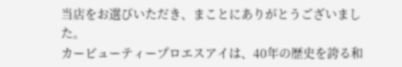当店をお選びいただき、まことにありがとうございました。
カービューティープロエスアイは、40年の歴史を誇る和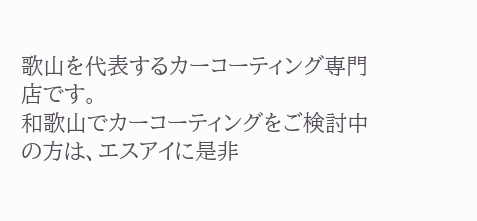歌山を代表するカーコーティング専門店です。
和歌山でカーコーティングをご検討中の方は、エスアイに是非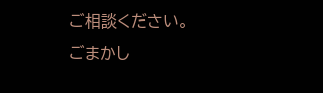ご相談ください。
ごまかし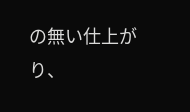の無い仕上がり、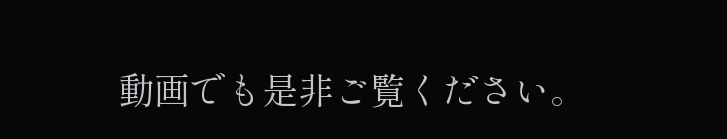動画でも是非ご覧ください。